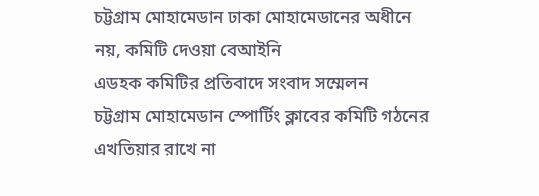চট্টগ্রাম মোহামেডান ঢাকা মোহামেডানের অধীনে নয়, কমিটি দেওয়া বেআইনি
এডহক কমিটির প্রতিবাদে সংবাদ সম্মেলন
চট্টগ্রাম মোহামেডান স্পোর্টিং ক্লাবের কমিটি গঠনের এখতিয়ার রাখে না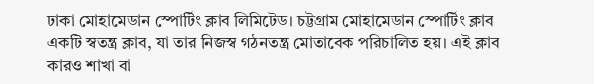ঢাকা মোহামেডান স্পোর্টিং ক্লাব লিমিটেড। চট্টগ্রাম মোহামেডান স্পোর্টিং ক্লাব একটি স্বতন্ত্র ক্লাব, যা তার নিজস্ব গঠনতন্ত্র মোতাবেক পরিচালিত হয়। এই ক্লাব কারও শাখা বা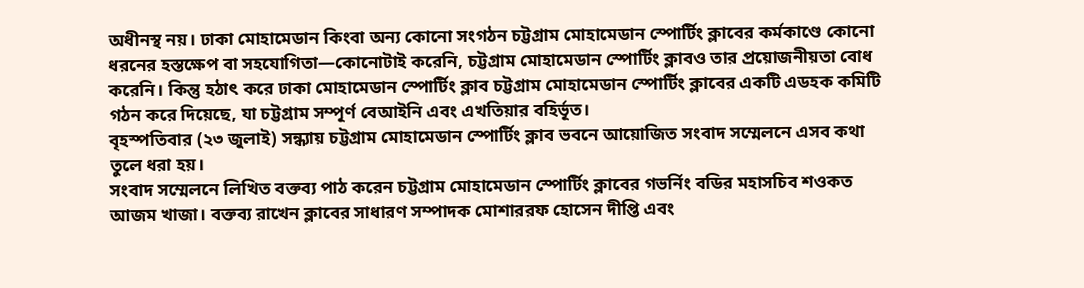অধীনস্থ নয়। ঢাকা মোহামেডান কিংবা অন্য কোনো সংগঠন চট্টগ্রাম মোহামেডান স্পোর্টিং ক্লাবের কর্মকাণ্ডে কোনো ধরনের হস্তক্ষেপ বা সহযোগিতা—কোনোটাই করেনি, চট্টগ্রাম মোহামেডান স্পোর্টিং ক্লাবও তার প্রয়োজনীয়তা বোধ করেনি। কিন্তু হঠাৎ করে ঢাকা মোহামেডান স্পোর্টিং ক্লাব চট্টগ্রাম মোহামেডান স্পোর্টিং ক্লাবের একটি এডহক কমিটি গঠন করে দিয়েছে, যা চট্টগ্রাম সম্পূর্ণ বেআইনি এবং এখতিয়ার বহির্ভূত।
বৃহস্পতিবার (২৩ জুলাই) সন্ধ্যায় চট্টগ্রাম মোহামেডান স্পোর্টিং ক্লাব ভবনে আয়োজিত সংবাদ সম্মেলনে এসব কথা তুলে ধরা হয়।
সংবাদ সম্মেলনে লিখিত বক্তব্য পাঠ করেন চট্টগ্রাম মোহামেডান স্পোর্টিং ক্লাবের গভর্নিং বডির মহাসচিব শওকত আজম খাজা। বক্তব্য রাখেন ক্লাবের সাধারণ সম্পাদক মোশাররফ হোসেন দীপ্তি এবং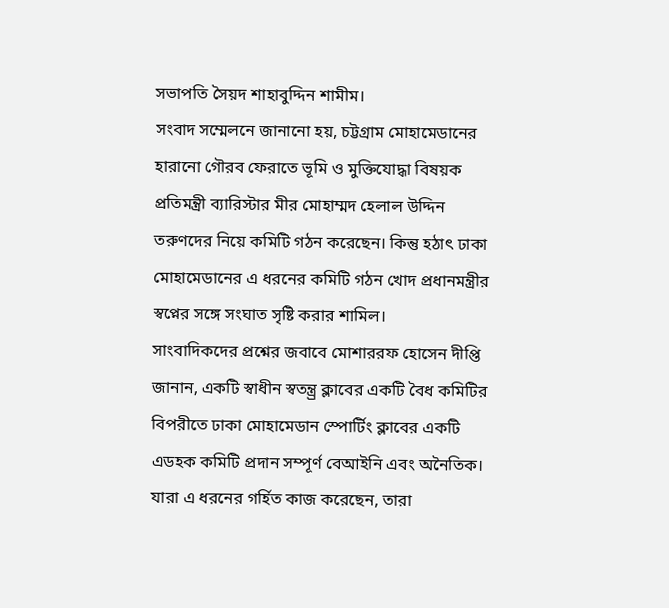সভাপতি সৈয়দ শাহাবুদ্দিন শামীম।
সংবাদ সম্মেলনে জানানো হয়, চট্টগ্রাম মোহামেডানের হারানো গৌরব ফেরাতে ভূমি ও মুক্তিযোদ্ধা বিষয়ক প্রতিমন্ত্রী ব্যারিস্টার মীর মোহাম্মদ হেলাল উদ্দিন তরুণদের নিয়ে কমিটি গঠন করেছেন। কিন্তু হঠাৎ ঢাকা মোহামেডানের এ ধরনের কমিটি গঠন খোদ প্রধানমন্ত্রীর স্বপ্নের সঙ্গে সংঘাত সৃষ্টি করার শামিল।
সাংবাদিকদের প্রশ্নের জবাবে মোশাররফ হোসেন দীপ্তি জানান, একটি স্বাধীন স্বতন্ত্র্র ক্লাবের একটি বৈধ কমিটির বিপরীতে ঢাকা মোহামেডান স্পোর্টিং ক্লাবের একটি এডহক কমিটি প্রদান সম্পূর্ণ বেআইনি এবং অনৈতিক। যারা এ ধরনের গর্হিত কাজ করেছেন, তারা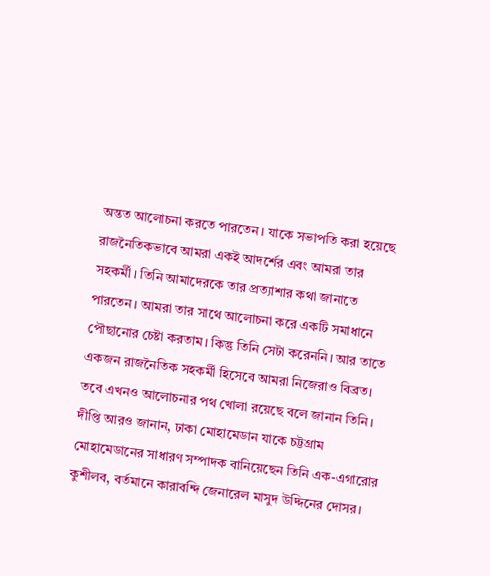অন্তত আলোচনা করতে পারতেন। যাকে সভাপতি করা হয়েছে রাজনৈতিকভাবে আমরা একই আদর্শের এবং আমরা তার সহকর্মী। তিনি আমাদেরকে তার প্রত্যাশার কথা জানাতে পারতেন। আমরা তার সাথে আলোচনা করে একটি সমাধানে পৌছানোর চেষ্টা করতাম। কিন্তু তিনি সেটা করেননি। আর তাতে একজন রাজনৈতিক সহকর্মী হিসেবে আমরা নিজেরাও বিব্রত। তবে এখনও আলোচনার পথ খোলা রয়েছে বলে জানান তিনি।
দীপ্তি আরও জানান, ঢাকা মোহামেডান যাকে চট্টগ্রাম মোহামেডানের সাধারণ সম্পাদক বানিয়েছেন তিনি এক-এগারোর কুশীলব, বর্তমানে কারাবন্দি জেনারেল মাসুদ উদ্দিনের দোসর।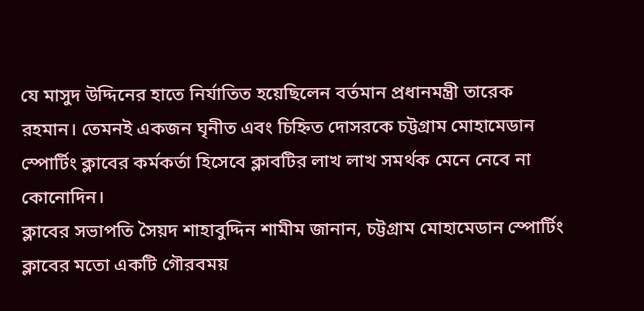যে মাসুদ উদ্দিনের হাতে নির্যাতিত হয়েছিলেন বর্তমান প্রধানমন্ত্রী তারেক রহমান। তেমনই একজন ঘৃনীত এবং চিহ্নিত দোসরকে চট্টগ্রাম মোহামেডান স্পোর্টিং ক্লাবের কর্মকর্তা হিসেবে ক্লাবটির লাখ লাখ সমর্থক মেনে নেবে না কোনোদিন।
ক্লাবের সভাপতি সৈয়দ শাহাবুদ্দিন শামীম জানান, চট্টগ্রাম মোহামেডান স্পোর্টিং ক্লাবের মতো একটি গৌরবময়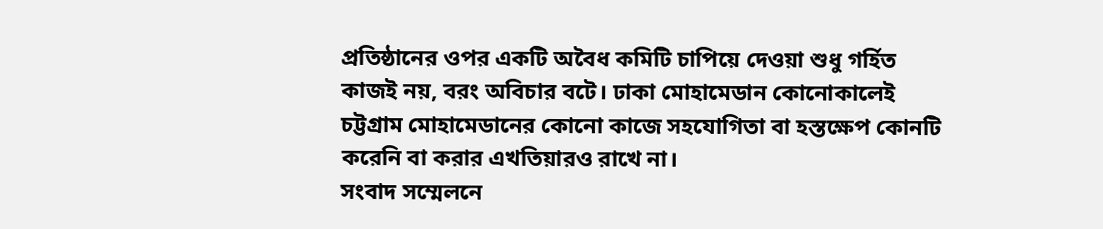প্রতিষ্ঠানের ওপর একটি অবৈধ কমিটি চাপিয়ে দেওয়া শুধু গর্হিত কাজই নয়, বরং অবিচার বটে। ঢাকা মোহামেডান কোনোকালেই চট্টগ্রাম মোহামেডানের কোনো কাজে সহযোগিতা বা হস্তক্ষেপ কোনটি করেনি বা করার এখতিয়ারও রাখে না।
সংবাদ সম্মেলনে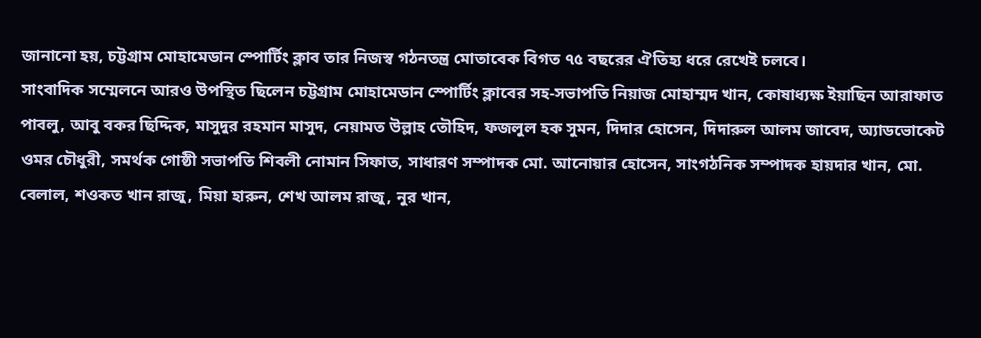জানানো হয়, চট্টগ্রাম মোহামেডান স্পোর্টিং ক্লাব তার নিজস্ব গঠনতন্ত্র মোতাবেক বিগত ৭৫ বছরের ঐতিহ্য ধরে রেখেই চলবে।
সাংবাদিক সম্মেলনে আরও উপস্থিত ছিলেন চট্টগ্রাম মোহামেডান স্পোর্টিং ক্লাবের সহ-সভাপতি নিয়াজ মোহাম্মদ খান, কোষাধ্যক্ষ ইয়াছিন আরাফাত পাবলু, আবু বকর ছিদ্দিক, মাসুদুর রহমান মাসুদ, নেয়ামত উল্লাহ তৌহিদ, ফজলুল হক সুমন, দিদার হোসেন, দিদারুল আলম জাবেদ, অ্যাডভোকেট ওমর চৌধুরী, সমর্থক গোষ্ঠী সভাপতি শিবলী নোমান সিফাত, সাধারণ সম্পাদক মো. আনোয়ার হোসেন, সাংগঠনিক সম্পাদক হায়দার খান, মো. বেলাল, শওকত খান রাজু, মিয়া হারুন, শেখ আলম রাজু, নুর খান,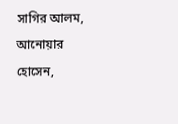সাগির আলম, আনোয়ার হোসেন,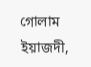গোলাম ইয়াজদী,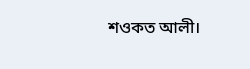শওকত আলী।